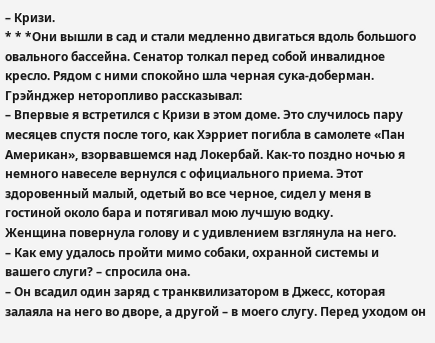– Кризи.
* * *Они вышли в сад и стали медленно двигаться вдоль большого овального бассейна. Сенатор толкал перед собой инвалидное кресло. Рядом с ними спокойно шла черная сука-доберман. Грэйнджер неторопливо рассказывал:
– Впервые я встретился с Кризи в этом доме. Это случилось пару месяцев спустя после того, как Хэрриет погибла в самолете «Пан Американ», взорвавшемся над Локербай. Как-то поздно ночью я немного навеселе вернулся с официального приема. Этот здоровенный малый, одетый во все черное, сидел у меня в гостиной около бара и потягивал мою лучшую водку.
Женщина повернула голову и с удивлением взглянула на него.
– Как ему удалось пройти мимо собаки, охранной системы и вашего слуги? – спросила она.
– Он всадил один заряд с транквилизатором в Джесс, которая залаяла на него во дворе, а другой – в моего слугу. Перед уходом он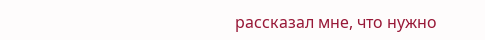рассказал мне, что нужно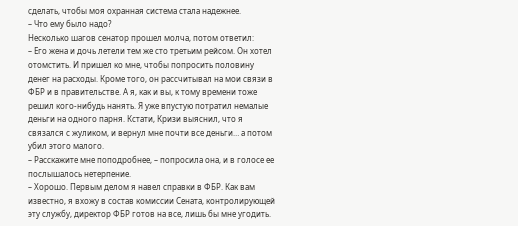сделать, чтобы моя охранная система стала надежнее.
– Что ему было надо?
Несколько шагов сенатор прошел молча, потом ответил:
– Его жена и дочь летели тем же сто третьим рейсом. Он хотел отомстить. И пришел ко мне, чтобы попросить половину денег на расходы. Кроме того, он рассчитывал на мои связи в ФБР и в правительстве. А я, как и вы, к тому времени тоже решил кого-нибудь нанять. Я уже впустую потратил немалые деньги на одного парня. Кстати, Кризи выяснил, что я связался с жуликом, и вернул мне почти все деньги… а потом убил этого малого.
– Расскажите мне поподробнее, – попросила она, и в голосе ее послышалось нетерпение.
– Хорошо. Первым делом я навел справки в ФБР. Как вам известно, я вхожу в состав комиссии Сената, контролирующей эту службу, директор ФБР готов на все, лишь бы мне угодить.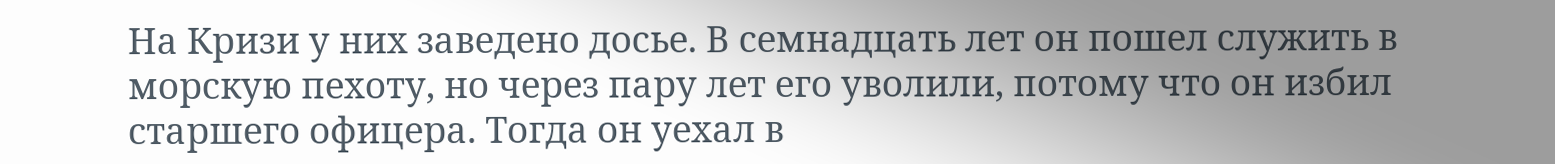На Кризи у них заведено досье. В семнадцать лет он пошел служить в морскую пехоту, но через пару лет его уволили, потому что он избил старшего офицера. Тогда он уехал в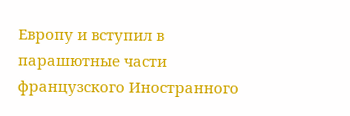Европу и вступил в парашютные части французского Иностранного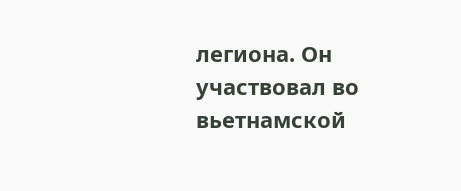легиона. Он участвовал во вьетнамской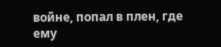войне, попал в плен, где ему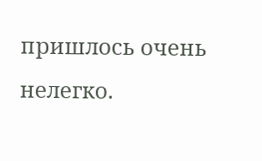пришлось очень нелегко.